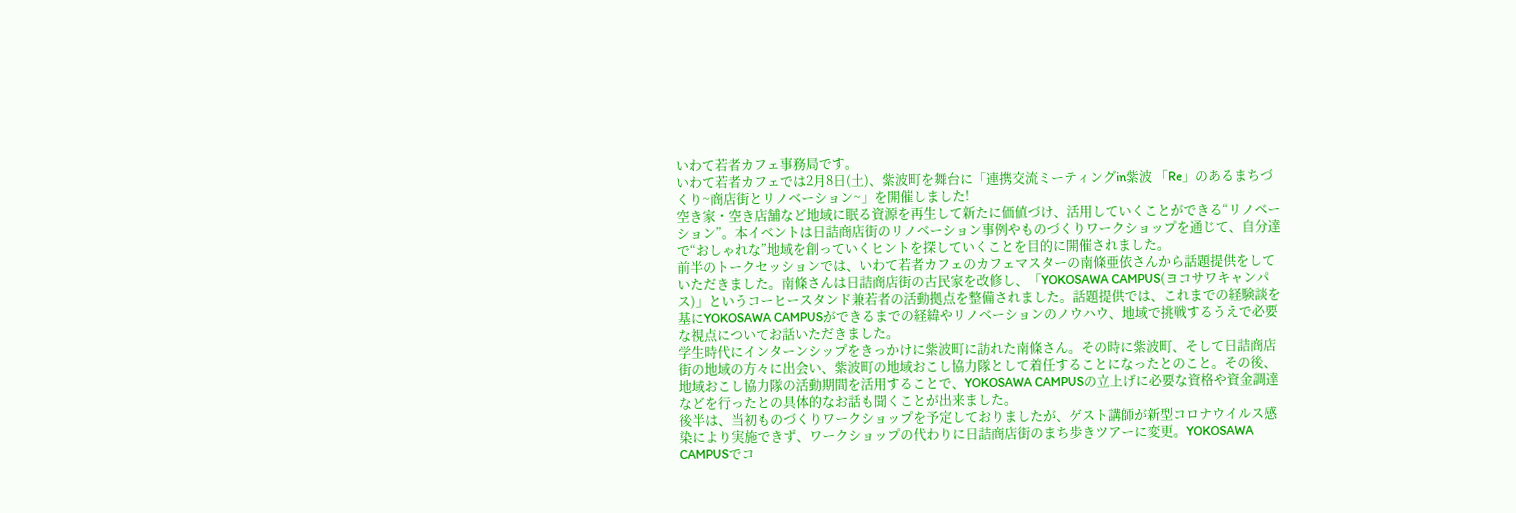いわて若者カフェ事務局です。
いわて若者カフェでは2月8日(土)、紫波町を舞台に「連携交流ミーティングin紫波 「Re」のあるまちづくり~商店街とリノベーション~」を開催しました!
空き家・空き店舗など地域に眠る資源を再生して新たに価値づけ、活用していくことができる“リノベーション”。本イベントは日詰商店街のリノベーション事例やものづくりワークショップを通じて、自分達で“おしゃれな”地域を創っていくヒントを探していくことを目的に開催されました。
前半のトークセッションでは、いわて若者カフェのカフェマスターの南條亜依さんから話題提供をしていただきました。南條さんは日詰商店街の古民家を改修し、「YOKOSAWA CAMPUS(ヨコサワキャンパス)」というコーヒースタンド兼若者の活動拠点を整備されました。話題提供では、これまでの経験談を基にYOKOSAWA CAMPUSができるまでの経緯やリノベーションのノウハウ、地域で挑戦するうえで必要な視点についてお話いただきました。
学生時代にインターンシップをきっかけに紫波町に訪れた南條さん。その時に紫波町、そして日詰商店街の地域の方々に出会い、紫波町の地域おこし協力隊として着任することになったとのこと。その後、地域おこし協力隊の活動期間を活用することで、YOKOSAWA CAMPUSの立上げに必要な資格や資金調達などを行ったとの具体的なお話も聞くことが出来ました。
後半は、当初ものづくりワークショップを予定しておりましたが、ゲスト講師が新型コロナウイルス感染により実施できず、ワークショップの代わりに日詰商店街のまち歩きツアーに変更。YOKOSAWA CAMPUSでコ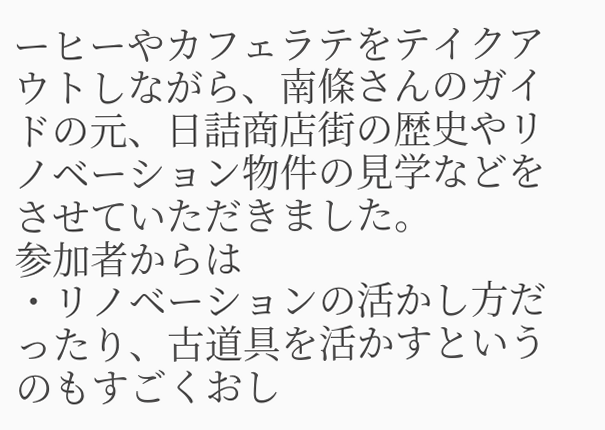ーヒーやカフェラテをテイクアウトしながら、南條さんのガイドの元、日詰商店街の歴史やリノベーション物件の見学などをさせていただきました。
参加者からは
・リノベーションの活かし方だったり、古道具を活かすというのもすごくおし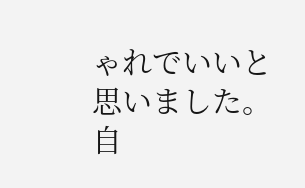ゃれでいいと思いました。自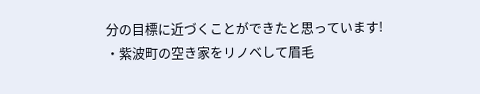分の目標に近づくことができたと思っています!
・紫波町の空き家をリノベして眉毛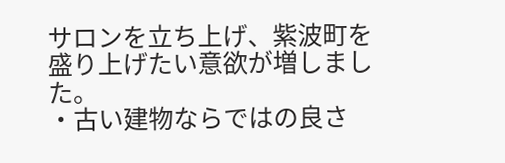サロンを立ち上げ、紫波町を盛り上げたい意欲が増しました。
・古い建物ならではの良さ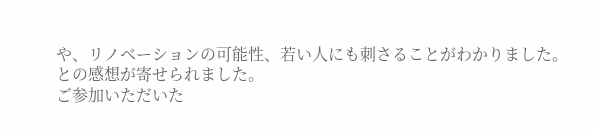や、リノベーションの可能性、若い人にも刺さることがわかりました。
との感想が寄せられました。
ご参加いただいた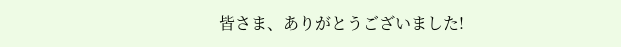皆さま、ありがとうございました!